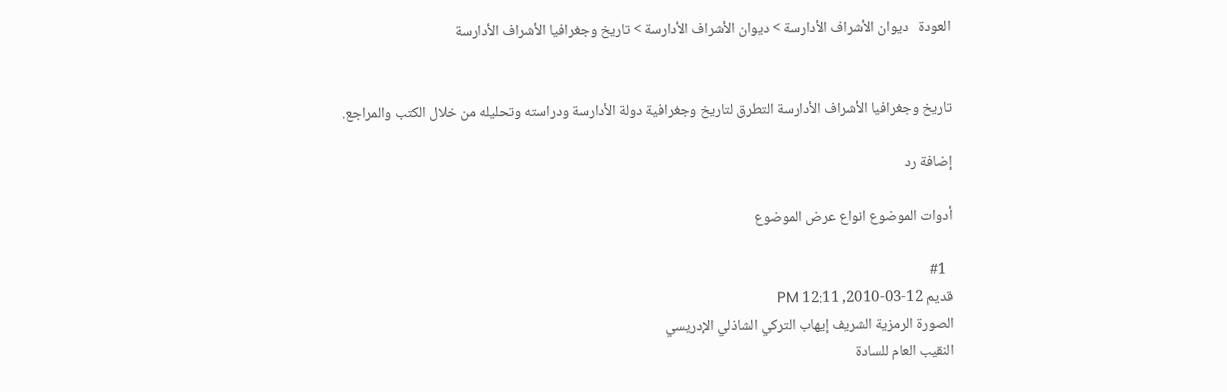العودة   ديوان الأشراف الأدارسة > ديوان الأشراف الأدارسة > تاريخ وجغرافيا الأشراف الأدارسة


تاريخ وجغرافيا الأشراف الأدارسة التطرق لتاريخ وجغرافية دولة الأدارسة ودراسته وتحليله من خلال الكتب والمراجع.

إضافة رد

أدوات الموضوع انواع عرض الموضوع

  #1
قديم 12-03-2010, 12:11 PM
الصورة الرمزية الشريف إيهاب التركي الشاذلي الإدريسي
النقيب العام للسادة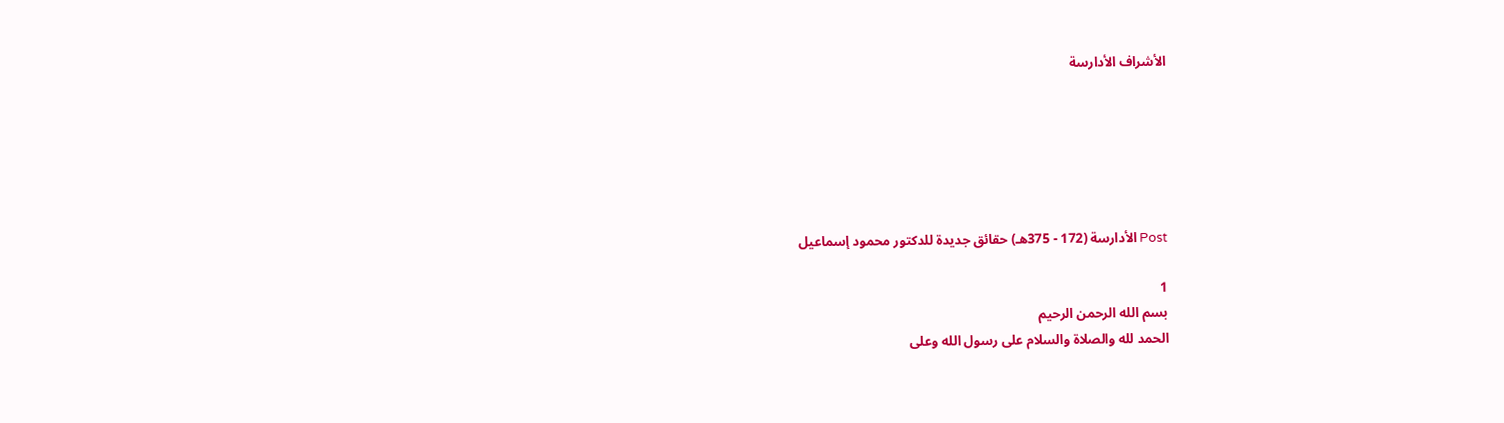الأشراف الأدارسة






Post الأدارسة (172 - 375هـ) حقائق جديدة للدكتور محمود إسماعيل

1
بسم الله الرحمن الرحيم
الحمد لله والصلاة والسلام على رسول الله وعلى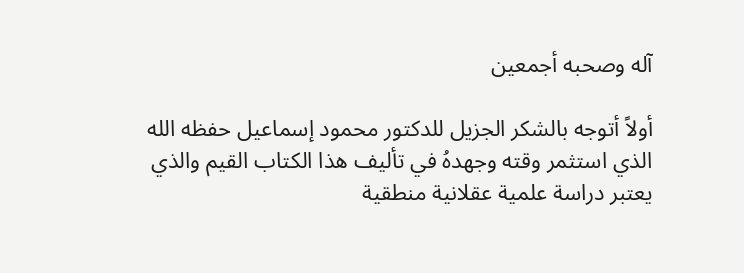آله وصحبه أجمعين

أولاً أتوجه بالشكر الجزيل للدكتور محمود إسماعيل حفظه الله
الذي استثمر وقته وجهدهُ في تأليف هذا الكتاب القيم والذي يعتبر دراسة علمية عقلانية منطقية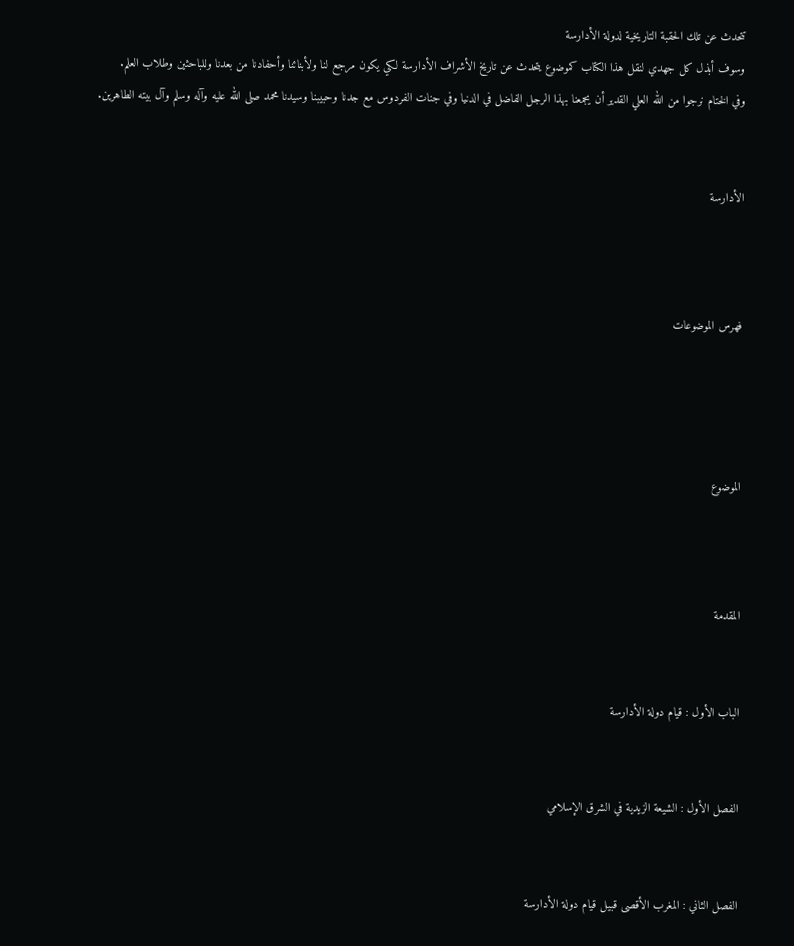تتحدث عن تلك الحقبة التاريخية لدولة الأدارسة
وسوف أبذل كل جهدي لنقل هذا الكتاب كموضوع يتحدث عن تاريخ الأشراف الأدارسة لكي يكون مرجع لنا ولأبنائنا وأحفادنا من بعدنا وللباحثين وطلاب العلم.
وفي الختام نرجوا من الله العلي القدير أن يجمعنا بهذا الرجل الفاضل في الدنيا وفي جنات الفردوس مع جدنا وحبيبنا وسيدنا محمد صلى الله عليه وآله وسلم وآل بيته الطاهرين.


الأدارسة



فهرس الموضوعات




الموضوع



المقدمة


الباب الأول : قيام دولة الأدارسة


الفصل الأول : الشيعة الزيدية في الشرق الإسلامي


الفصل الثاني : المغرب الأقصى قبيل قيام دولة الأدارسة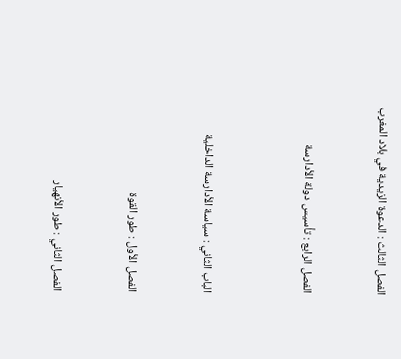الفصل الثالث : الدعوة الزيدية في بلاد المغرب


الفصل الرابع : تأسيس دولة الأدارسة



الباب الثاني : سياسة الأدارسة الداخلية


الفصل الأول : طور القوة


الفصل الثاني : طور الأنهيار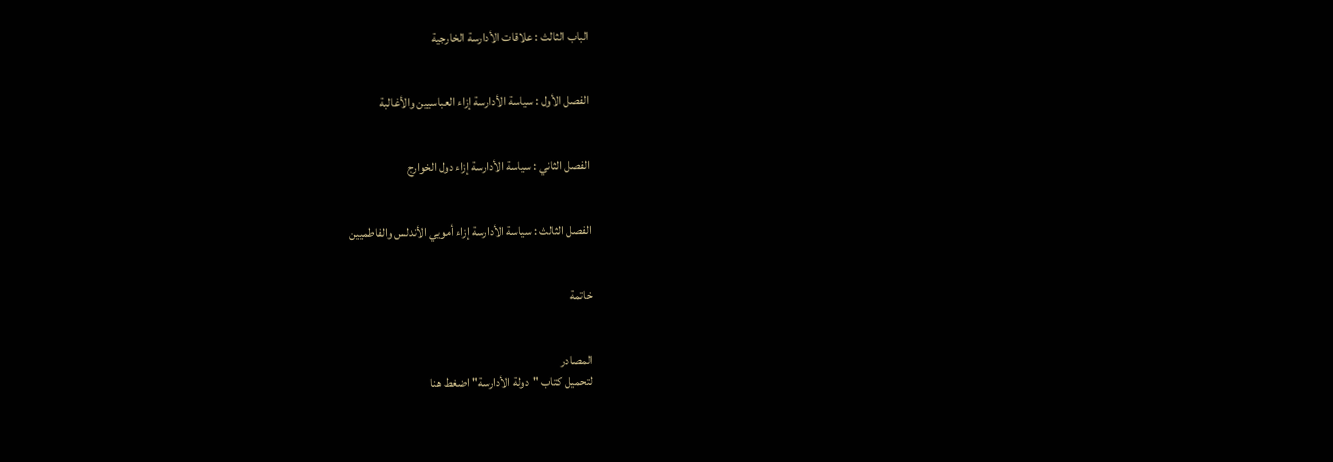الباب الثالث : علاقات الأدارسة الخارجية


الفصل الأول : سياسة الأدارسة إزاء العباسيين والأغالبة


الفصل الثاني : سياسة الأدارسة إزاء دول الخوارج


الفصل الثالث : سياسة الأدارسة إزاء أمويي الأندلس والفاطميين


خاتمة


المصادر
لتحميل كتاب "دولة الأدارسة" اضغط هنا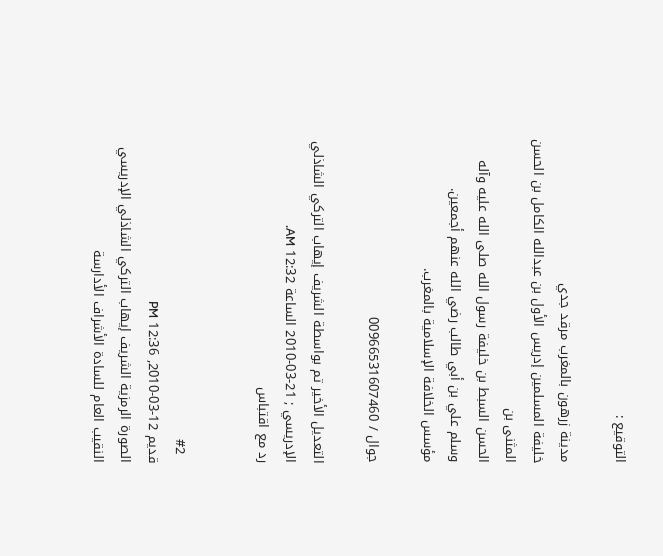التوقيع :

مدينة زرهون بالمغرب مرقد جدي
خليفة المسلمين إدريس الأول بن عبدالله الكامل بن الحسن المثنى بن
الحسن السبط بن خليفة رسول الله صلى الله عليه وآله وسلم علي بن أبي طالب رضي الله عنهم أجمعين.
مؤسس الخلافة الإسلامية بالمغرب.

جوال / 00966531607460

التعديل الأخير تم بواسطة الشريف إيهاب التركي الشاذلي الإدريسي ; 21-03-2010 الساعة 12:32 AM.
رد مع اقتباس


  #2
قديم 12-03-2010, 12:36 PM
الصورة الرمزية الشريف إيهاب التركي الشاذلي الإدريسي
النقيب العام للسادة الأشراف الأدارسة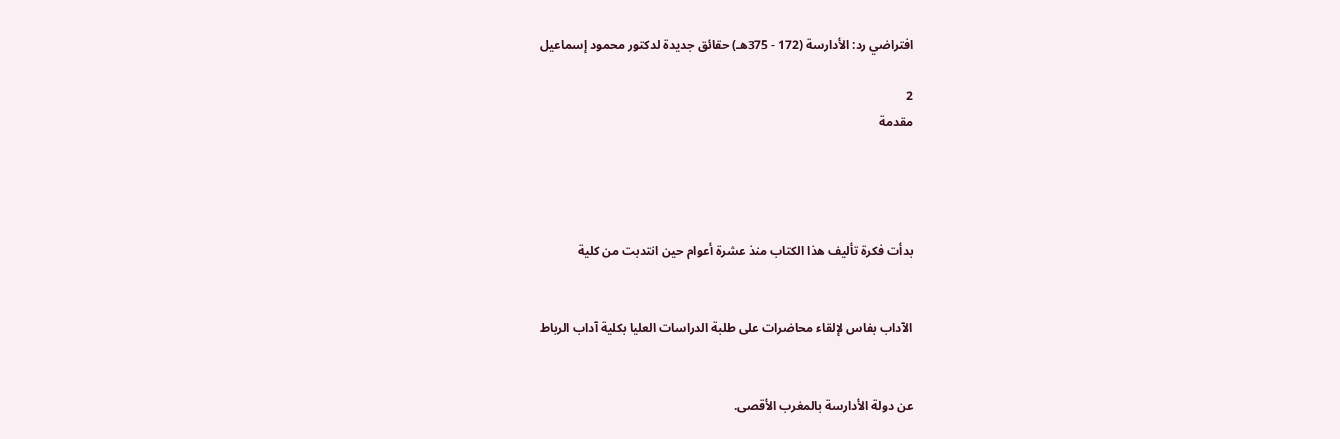افتراضي رد: الأدارسة (172 - 375هـ) حقائق جديدة لدكتور محمود إسماعيل

2
مقدمة




بدأت فكرة تأليف هذا الكتاب منذ عشرة أعوام حين انتدبت من كلية


الآداب بفاس لإلقاء محاضرات على طلبة الدراسات العليا بكلية آداب الرباط


عن دولة الأدارسة بالمغرب الأقصى.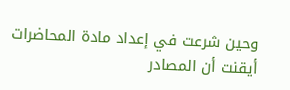وحين شرعت في إعداد مادة المحاضرات أيقنت أن المصادر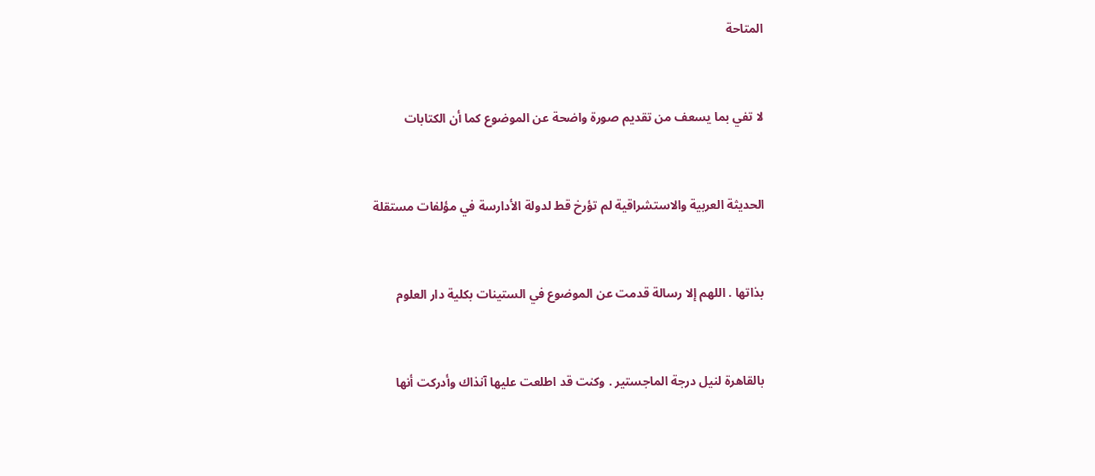المتاحة


لا تفي بما يسعف من تقديم صورة واضحة عن الموضوع كما أن الكتابات


الحديثة العربية والاستشراقية لم تؤرخ قط لدولة الأدارسة في مؤلفات مستقلة


بذاتها . اللهم إلا رسالة قدمت عن الموضوع في الستينات بكلية دار العلوم


بالقاهرة لنيل درجة الماجستير . وكنت قد اطلعت عليها آنذاك وأدركت أنها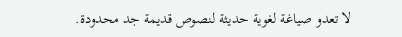لا تعدو صياغة لغوية حديثة لنصوص قديمة جد محدودة.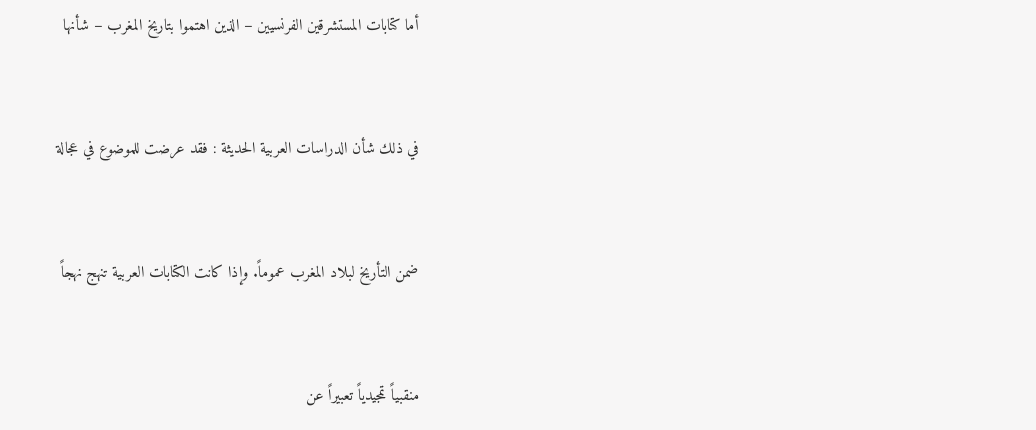أما كتابات المستشرقين الفرنسيين – الذين اهتموا بتاريخ المغرب – شأنها


في ذلك شأن الدراسات العربية الحديثة : فقد عرضت للموضوع في عجالة


ضمن التأريخ لبلاد المغرب عموماً. وإذا كانت الكتابات العربية تنهج نهجاً


منقبياً تمجيدياً تعبيراً عن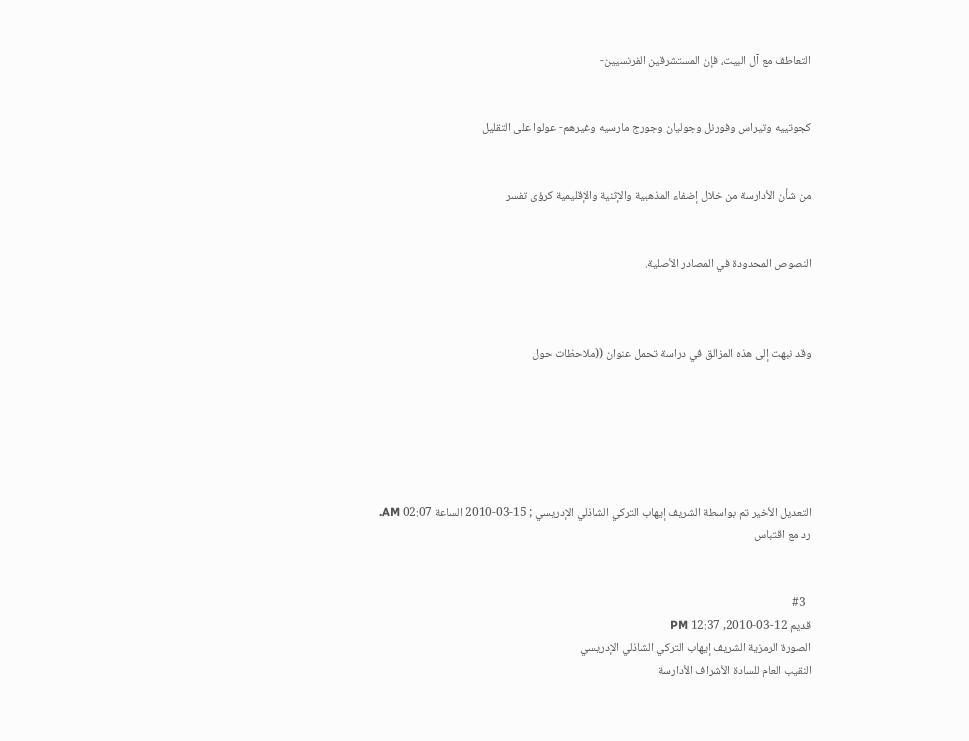التعاطف مع آل البيت، فإن المستشرقين الفرنسيين-


كجوتييه وتيراس وفورنل وجوليان وجورج مارسيه وغيرهم- عولوا على التقليل


من شأن الأدارسة من خلال إضفاء المذهبية والإثنية والإقليمية كرؤى تفسر


النصوص المحدودة في المصادر الأصلية.



وقد نبهت إلى هذه المزالق في دراسة تحمل عنوان ((ملاحظات حول






التعديل الأخير تم بواسطة الشريف إيهاب التركي الشاذلي الإدريسي ; 15-03-2010 الساعة 02:07 AM.
رد مع اقتباس


  #3
قديم 12-03-2010, 12:37 PM
الصورة الرمزية الشريف إيهاب التركي الشاذلي الإدريسي
النقيب العام للسادة الأشراف الأدارسة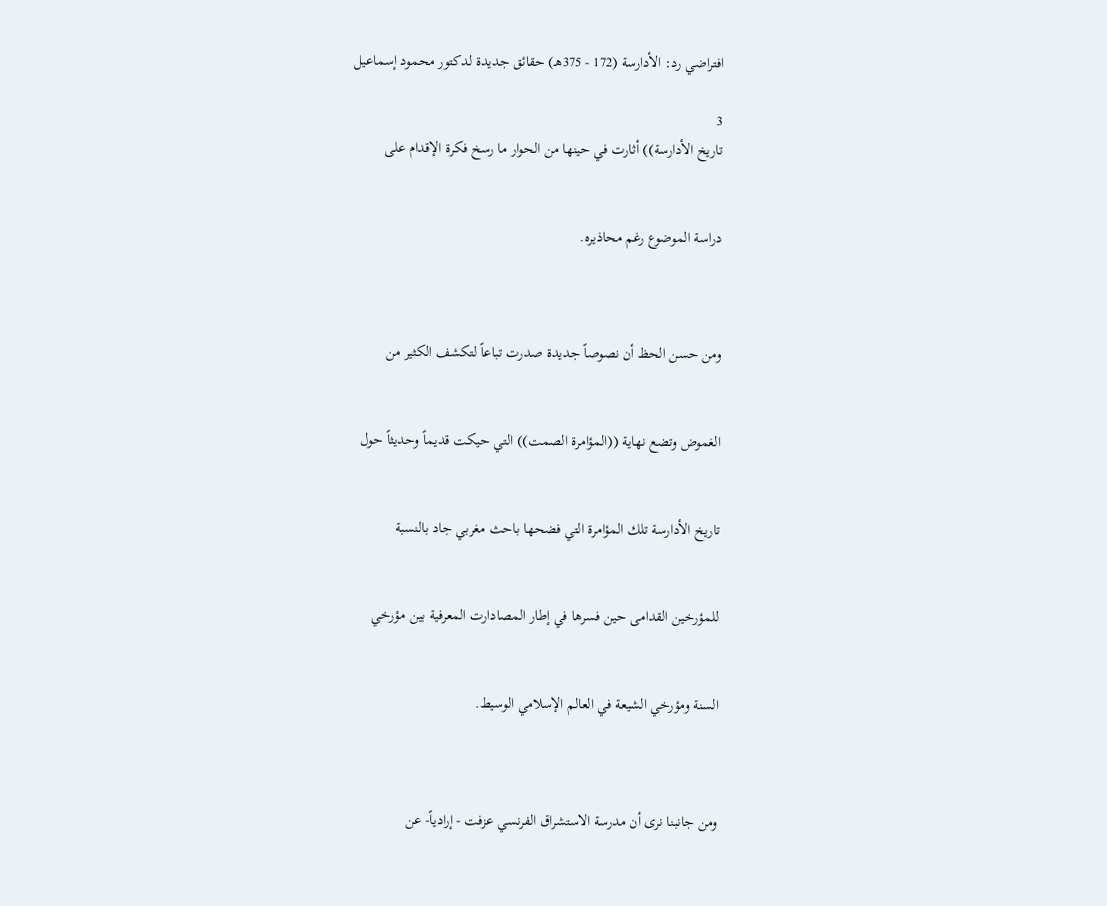افتراضي رد: الأدارسة (172 - 375هـ) حقائق جديدة لدكتور محمود إسماعيل

3
تاريخ الأدارسة)) أثارت في حينها من الحوار ما رسخ فكرة الإقدام على


دراسة الموضوع رغم محاذيره.



ومن حسن الحظ أن نصوصاً جديدة صدرت تباعاً لتكشف الكثير من


الغموض وتضع نهاية ((المؤامرة الصمت)) التي حيكت قديماً وحديثاً حول


تاريخ الأدارسة تلك المؤامرة التي فضحها باحث مغربي جاد بالنسبة


للمؤرخين القدامى حين فسرها في إطار المصادارت المعرفية بين مؤرخي


السنة ومؤرخي الشيعة في العالم الإسلامي الوسيط.



ومن جانبنا نرى أن مدرسة الاستشراق الفرنسي عزفت - إرادياً- عن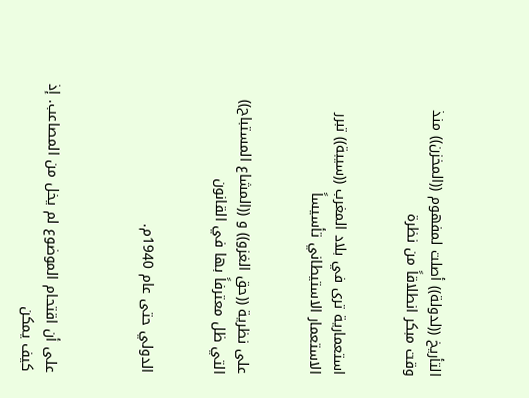التأريخ ((لدولة)) أصلت لمفهوم ((المخزن)) منذ وقت مبكر انطلاقاً من نظرة


استعمارية ترى في بلاد المغرب ((سيبة)) تبرر الاستعمار الاستيطاني تأسيساً


على نظرية ((حق الغزو)) و ((المشاع المستباح)) التي ظل معترفاً بها في القانون


الدولي حتى عام 1940م.



على أن اقتحام الموضوع لم يخل من المصاعب. إذ كيف يمكن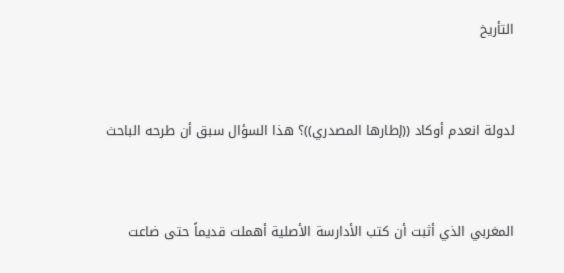التأريخ


لدولة انعدم أوكاد ((إطارها المصدري))؟ هذا السؤال سبق أن طرحه الباحث


المغربي الذي أثبت أن كتب الأدارسة الأصلية أهملت قديماً حتى ضاعت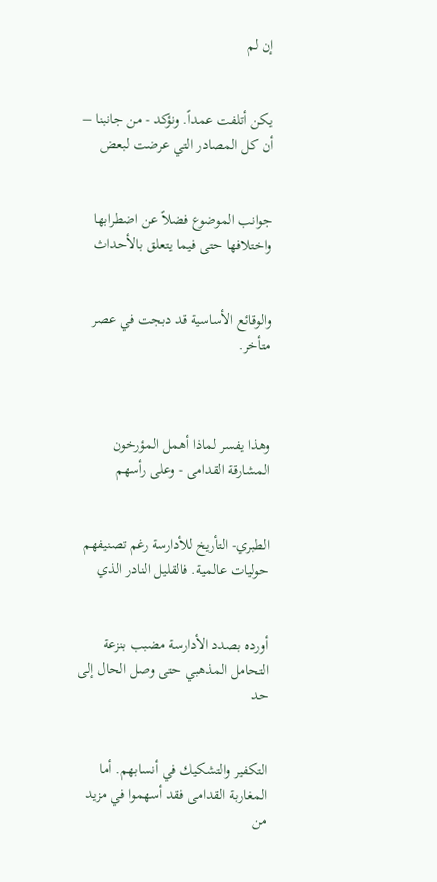إن لم


يكن أتلفت عمداً. ونؤكد - من جانبنا – أن كل المصادر التي عرضت لبعض


جوانب الموضوع فضلاً عن اضطرابها واختلافها حتى فيما يتعلق بالأحداث


والوقائع الأساسية قد دبجت في عصر متأخر.



وهذا يفسر لماذا أهمل المؤرخون المشارقة القدامى - وعلى رأسهم


الطبري- التأريخ للأدارسة رغم تصنيفهم حوليات عالمية. فالقليل النادر الذي


أورده بصدد الأدارسة مضبب بنزعة التحامل المذهبي حتى وصل الحال إلى حد


التكفير والتشكيك في أنسابهم. أما المغاربة القدامى فقد أسهموا في مزيد من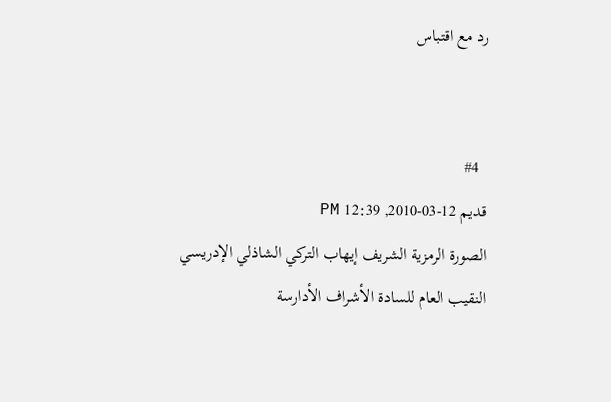رد مع اقتباس


  #4
قديم 12-03-2010, 12:39 PM
الصورة الرمزية الشريف إيهاب التركي الشاذلي الإدريسي
النقيب العام للسادة الأشراف الأدارسة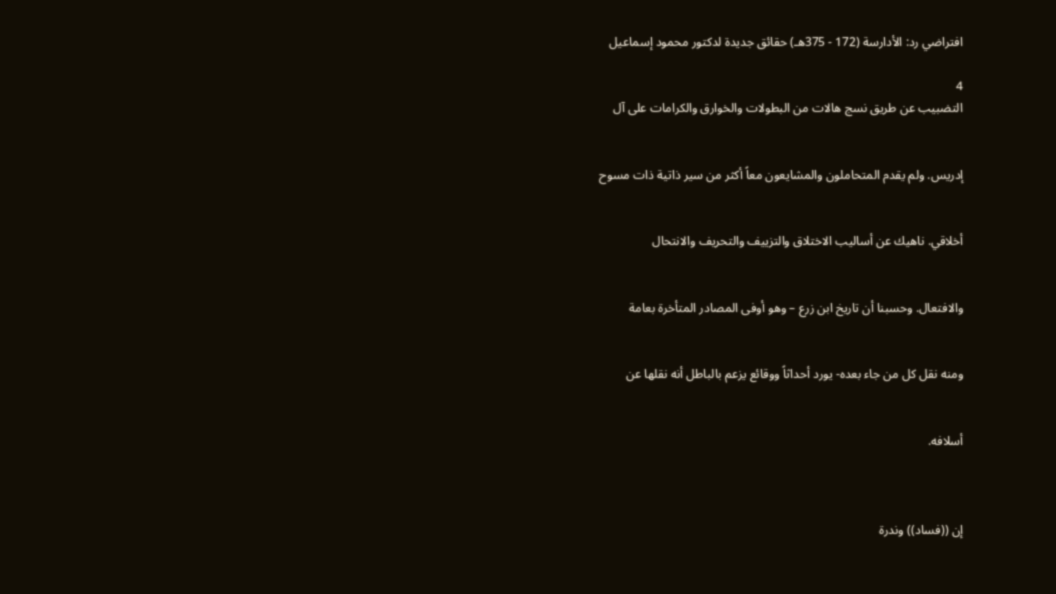افتراضي رد: الأدارسة (172 - 375هـ) حقائق جديدة لدكتور محمود إسماعيل

4
التضبيب عن طريق نسج هالات من البطولات والخوارق والكرامات على آل


إدريس. ولم يقدم المتحاملون والمشايعون معاً أكثر من سير ذاتية ذات مسوح


أخلاقي. ناهيك عن أساليب الاختلاق والتزييف والتحريف والانتحال


والافتعال. وحسبنا أن تاريخ ابن زرع – وهو أوفى المصادر المتأخرة بعامة


ومنه نقل كل من جاء بعده- يورد أحداثاً ووقائع يزعم بالباطل أنه نقلها عن


أسلافه.



إن ((فساد)) وندرة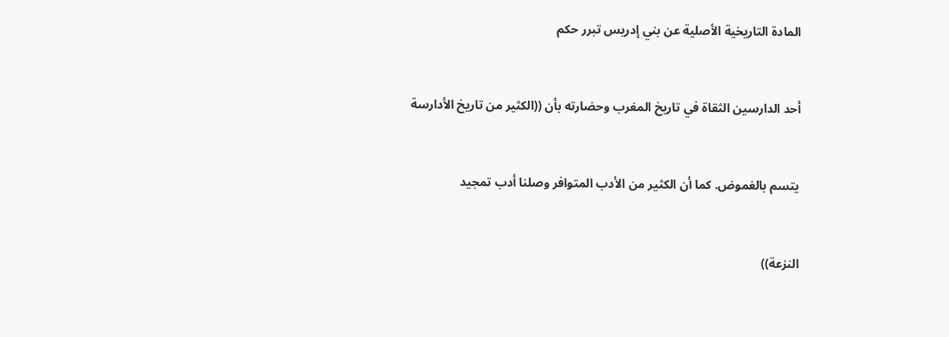المادة التاريخية الأصلية عن بني إدريس تبرر حكم


أحد الدارسين الثقاة في تاريخ المغرب وحضارته بأن ((الكثير من تاريخ الأدارسة


يتسم بالغموض. كما أن الكثير من الأدب المتوافر وصلنا أدب تمجيد


النزعة))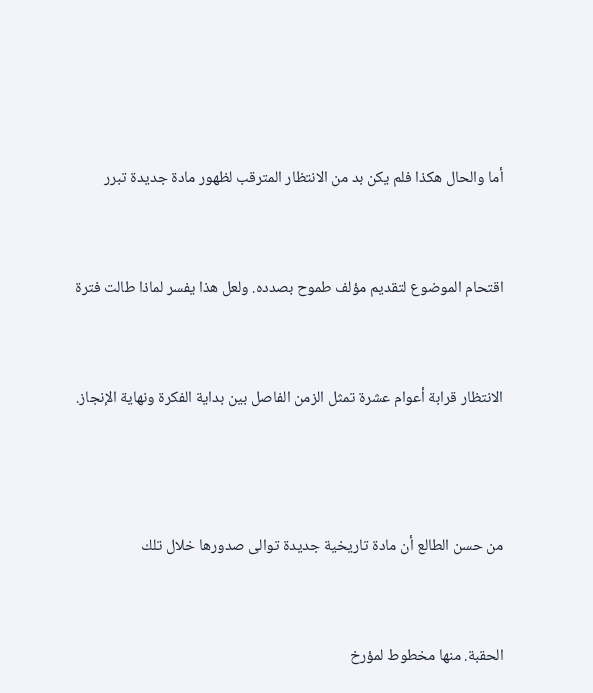أما والحال هكذا فلم يكن بد من الانتظار المترقب لظهور مادة جديدة تبرر


اقتحام الموضوع لتقديم مؤلف طموح بصدده. ولعل هذا يفسر لماذا طالت فترة


الانتظار قرابة أعوام عشرة تمثل الزمن الفاصل بين بداية الفكرة ونهاية الإنجاز.



من حسن الطالع أن مادة تاريخية جديدة توالى صدورها خلال تلك


الحقبة. منها مخطوط لمؤرخ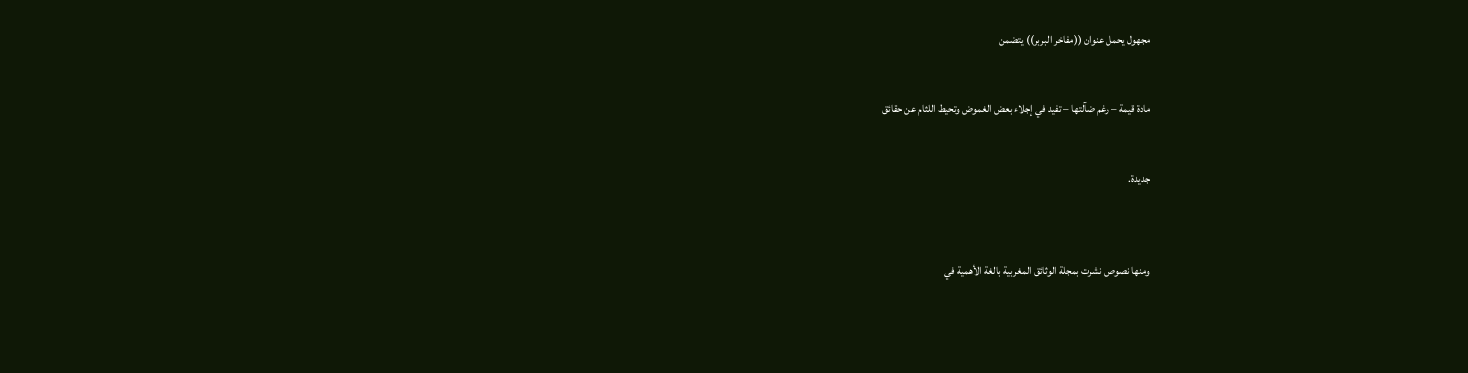مجهول يحمل عنوان ((مفاخر البربر)) يتضمن


مادة قيمة – رغم ضآلتها – تفيد في إجلاء بعض الغموض وتحيط اللثام عن حقائق


جديدة.



ومنها نصوص نشرت بمجلة الوثائق المغربية بالغة الأهمية في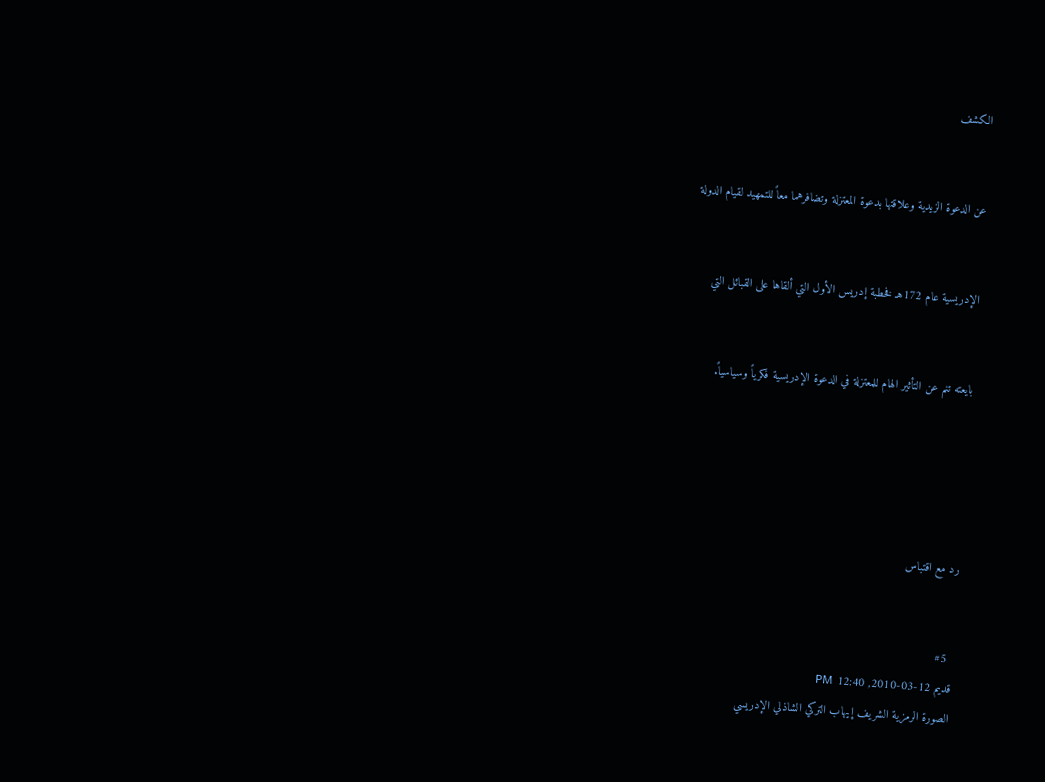الكشف


عن الدعوة الزيدية وعلاقتها بدعوة المعتزلة وتضافرهما معاً للتمهيد لقيام الدولة


الإدريسية عام 172هـ فخطبة إدريس الأول التي ألقاها على القبائل التي


بايعته تنم عن التأثير الهام للمعتزلة في الدعوة الإدريسية فكرياً وسياسياً.





رد مع اقتباس


  #5
قديم 12-03-2010, 12:40 PM
الصورة الرمزية الشريف إيهاب التركي الشاذلي الإدريسي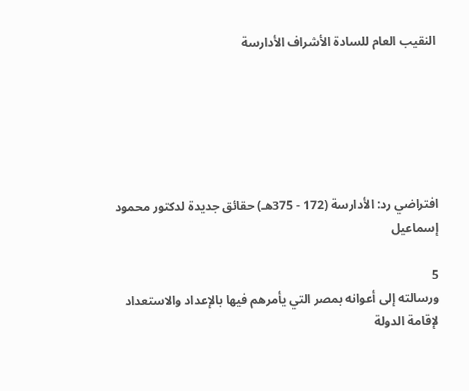النقيب العام للسادة الأشراف الأدارسة






افتراضي رد: الأدارسة (172 - 375هـ) حقائق جديدة لدكتور محمود إسماعيل

5
ورسالته إلى أعوانه بمصر التي يأمرهم فيها بالإعداد والاستعداد لإقامة الدولة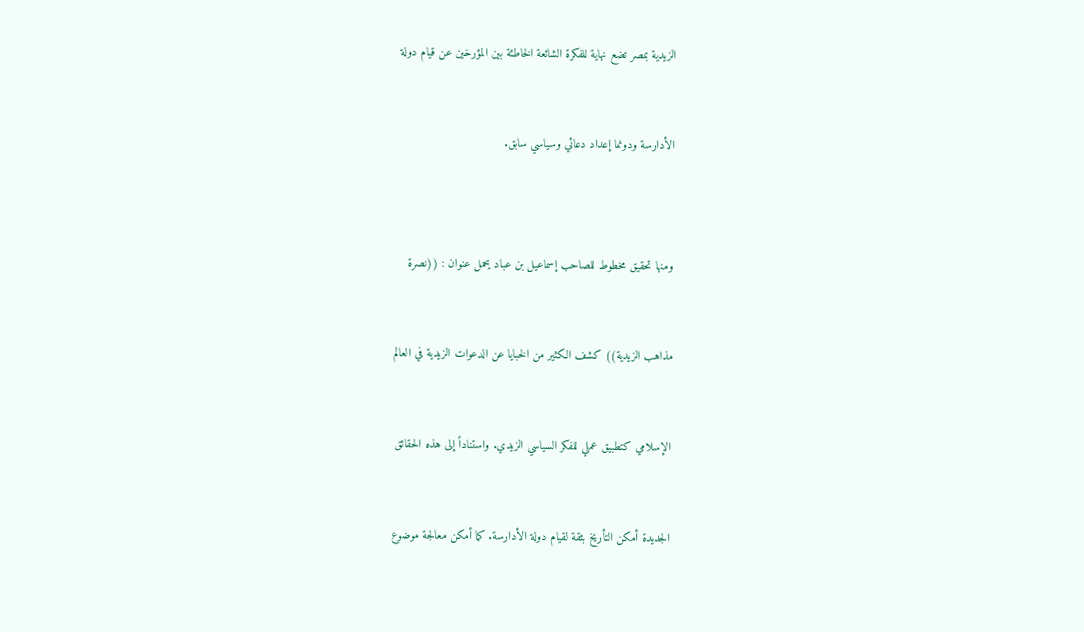الزيدية بمصر تضع نهاية للفكرة الشائعة الخاطئة بين المؤرخين عن قيام دولة


الأدارسة ودونما إعداد دعائي وسياسي سابق.



ومنها تحقيق مخطوط للصاحب إسماعيل بن عباد يحمل عنوان : ((نصرة


مذاهب الزيدية)) كشف الكثير من الخبايا عن الدعوات الزيدية في العالم


الإسلامي كتطبيق عملي للفكر السياسي الزيدي. واستناداً إلى هذه الحقائق


الجديدة أمكن التأريخ بثقة لقيام دولة الأدارسة. كما أمكن معالجة موضوع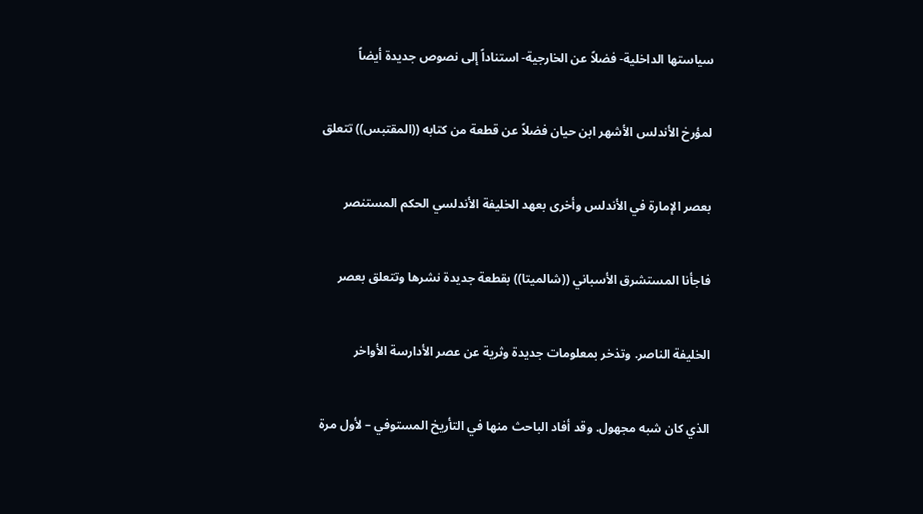سياستها الداخلية- فضلاً عن الخارجية- استناداً إلى نصوص جديدة أيضاً


لمؤرخ الأندلس الأشهر ابن حيان فضلاً عن قطعة من كتابه ((المقتبس)) تتعلق


بعصر الإمارة في الأندلس وأخرى بعهد الخليفة الأندلسي الحكم المستنصر


فاجأنا المستشرق الأسباني ((شالميتا)) بقطعة جديدة نشرها وتتعلق بعصر


الخليفة الناصر. وتذخر بمعلومات جديدة وثرية عن عصر الأدارسة الأواخر


الذي كان شبه مجهول. وقد أفاد الباحث منها في التأريخ المستوفي – لأول مرة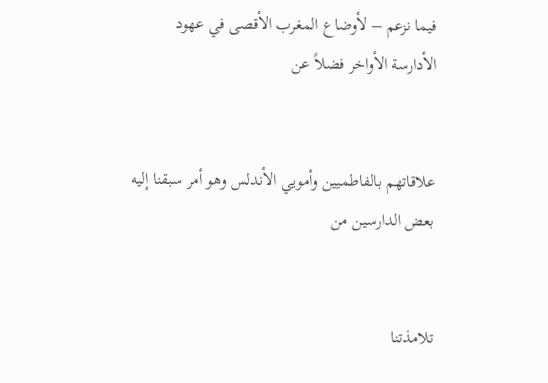فيما نزعم – لأوضاع المغرب الأقصى في عهود الأدارسة الأواخر فضلاً عن


علاقاتهم بالفاطميين وأمويي الأندلس وهو أمر سبقنا إليه بعض الدارسين من


تلامذتنا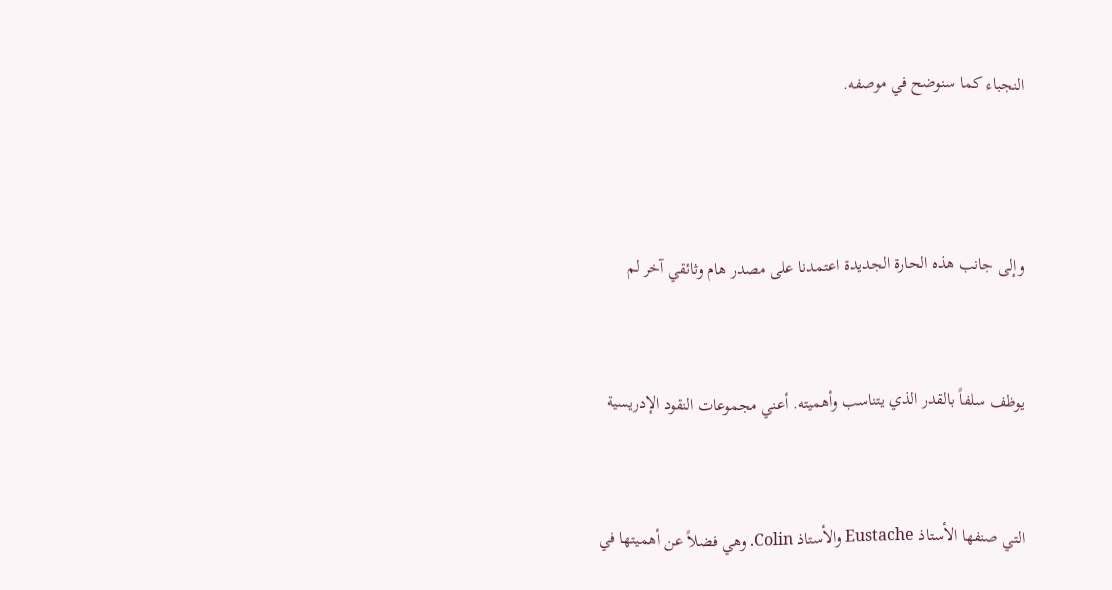النجباء كما سنوضح في موصفه.



وإلى جانب هذه الحارة الجديدة اعتمدنا على مصدر هام وثائقي آخر لم


يوظف سلفاً بالقدر الذي يتناسب وأهميته. أعني مجموعات النقود الإدريسية


التي صنفها الأستاذ Eustache والأستاذ Colin. وهي فضلاً عن أهميتها في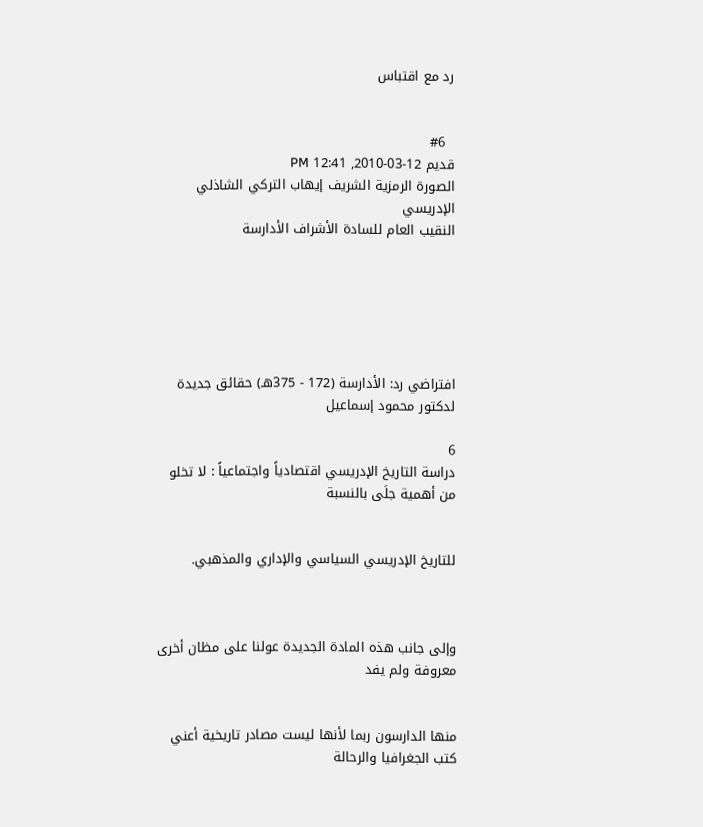رد مع اقتباس


  #6
قديم 12-03-2010, 12:41 PM
الصورة الرمزية الشريف إيهاب التركي الشاذلي الإدريسي
النقيب العام للسادة الأشراف الأدارسة






افتراضي رد: الأدارسة (172 - 375هـ) حقائق جديدة لدكتور محمود إسماعيل

6
دراسة التاريخ الإدريسي اقتصادياً واجتماعياً : لا تخلو من أهمية جلَى بالنسبة


للتاريخ الإدريسي السياسي والإداري والمذهبي.



وإلى جانب هذه المادة الجديدة عولنا على مظان أخرى معروفة ولم يفد


منها الدارسون ربما لأنها ليست مصادر تاريخية أعني كتب الجغرافيا والرحالة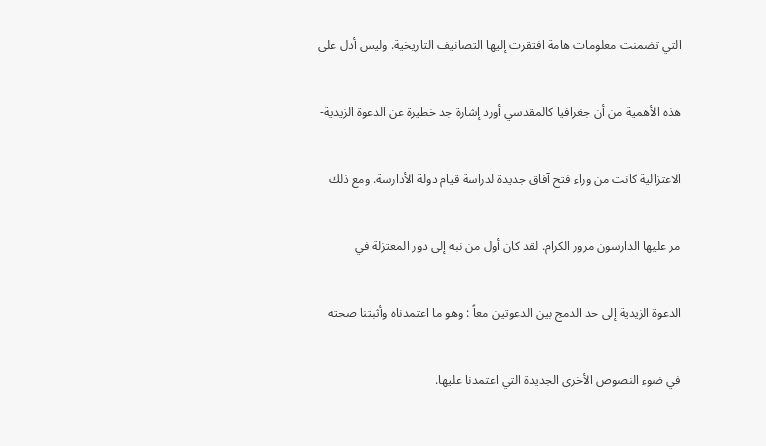التي تضمنت معلومات هامة افتقرت إليها التصانيف التاريخية. وليس أدل على


هذه الأهمية من أن جغرافيا كالمقدسي أورد إشارة جد خطيرة عن الدعوة الزيدية-


الاعتزالية كانت من وراء فتح آفاق جديدة لدراسة قيام دولة الأدارسة. ومع ذلك


مر عليها الدارسون مرور الكرام. لقد كان أول من نبه إلى دور المعتزلة في


الدعوة الزيدية إلى حد الدمج بين الدعوتين معاً : وهو ما اعتمدناه وأثبتنا صحته


في ضوء النصوص الأخرى الجديدة التي اعتمدنا عليها.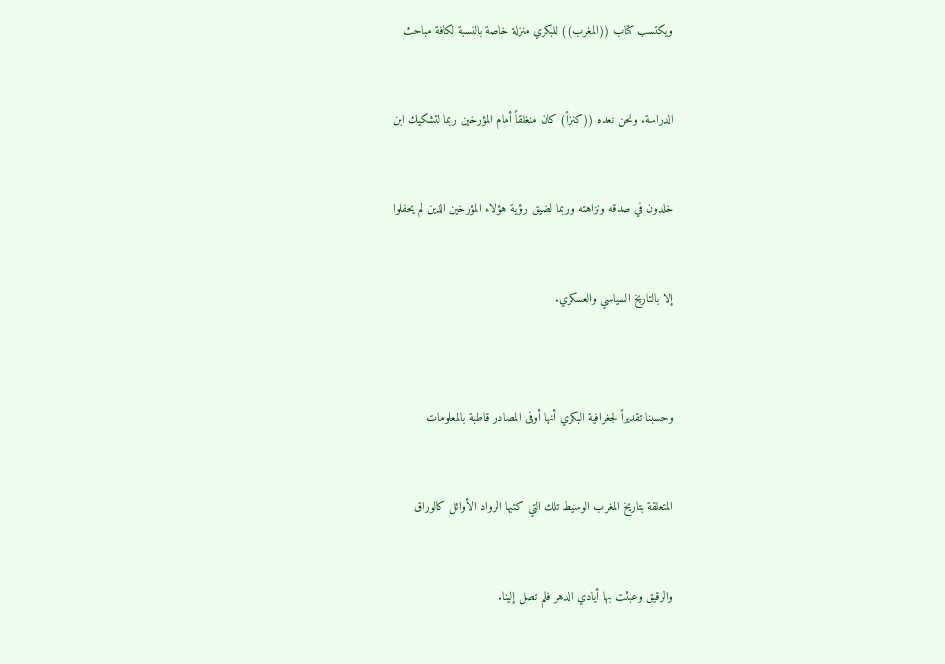ويكتسب كتاب ((المغرب)) للبكري منزلة خاصة بالنسبة لكافة مباحث


الدراسة. ونحن نعده ((كنزاً) كان منغلقاً أمام المؤرخين ربما لتشكيك ابن


خلدون في صدقه ونزاهته وربما لضيق رؤية هؤلاء المؤرخين الذين لم يحفلوا


إلا بالتاريخ السياسي والعسكري.



وحسبنا تقديراً لجغرافية البكري أنها أوفى المصادر قاطبة بالمعلومات


المتعلقة بتاريخ المغرب الوسيط تلك التي كتبها الرواد الأوائل كالوراق


والرقيق وعبثت بها أيادي الدهر فلم تصل إلينا.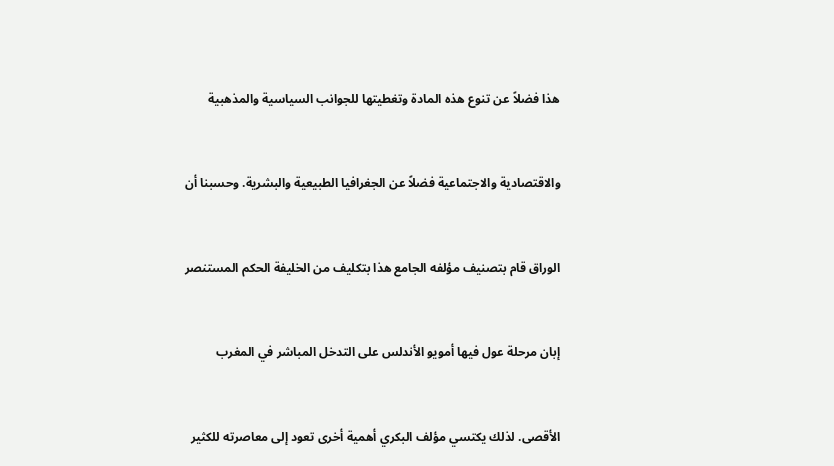هذا فضلاً عن تنوع هذه المادة وتغطيتها للجوانب السياسية والمذهبية


والاقتصادية والاجتماعية فضلاً عن الجغرافيا الطبيعية والبشرية. وحسبنا أن


الوراق قام بتصنيف مؤلفه الجامع هذا بتكليف من الخليفة الحكم المستنصر


إبان مرحلة عول فيها أمويو الأندلس على التدخل المباشر في المغرب


الأقصى. لذلك يكتسي مؤلف البكري أهمية أخرى تعود إلى معاصرته للكثير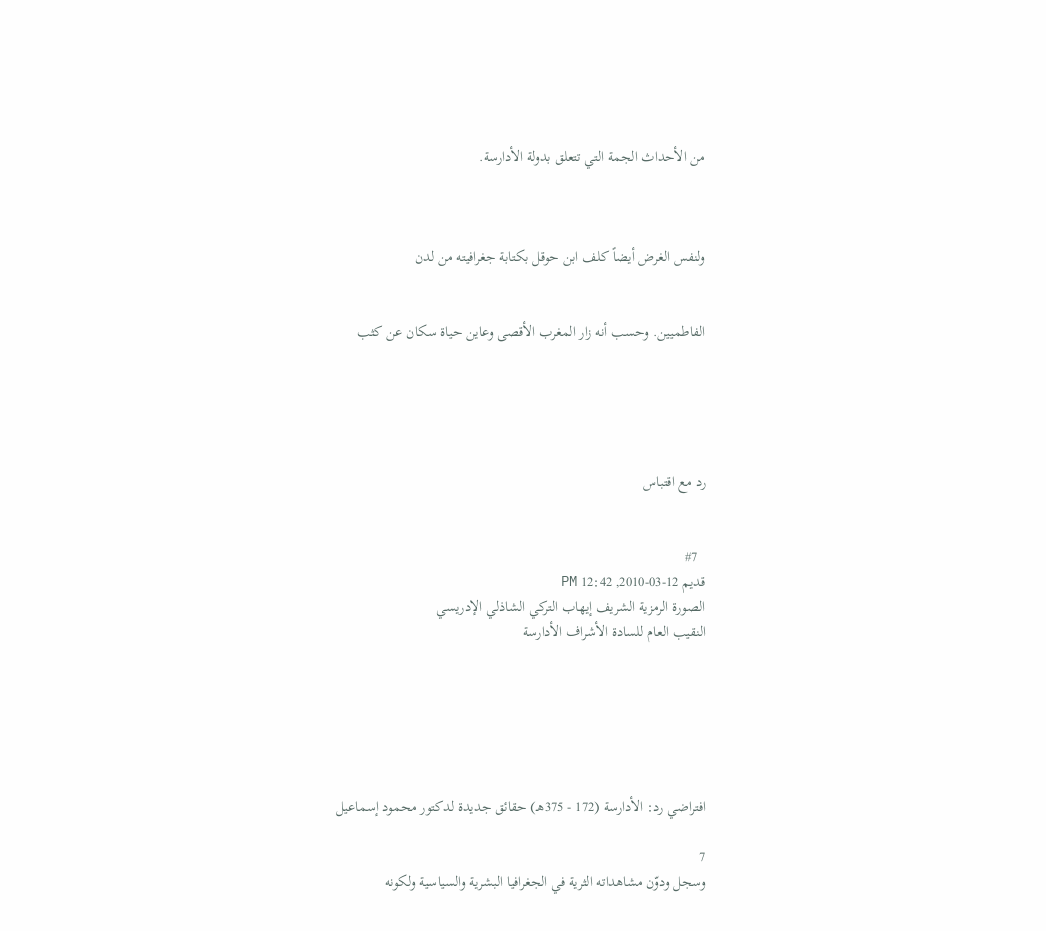من الأحداث الجمة التي تتعلق بدولة الأدارسة.



ولنفس الغرض أيضاً كلف ابن حوقل بكتابة جغرافيته من لدن


الفاطميين. وحسب أنه زار المغرب الأقصى وعاين حياة سكان عن كثب





رد مع اقتباس


  #7
قديم 12-03-2010, 12:42 PM
الصورة الرمزية الشريف إيهاب التركي الشاذلي الإدريسي
النقيب العام للسادة الأشراف الأدارسة






افتراضي رد: الأدارسة (172 - 375هـ) حقائق جديدة لدكتور محمود إسماعيل

7
وسجل ودوّن مشاهداته الثرية في الجغرافيا البشرية والسياسية ولكونه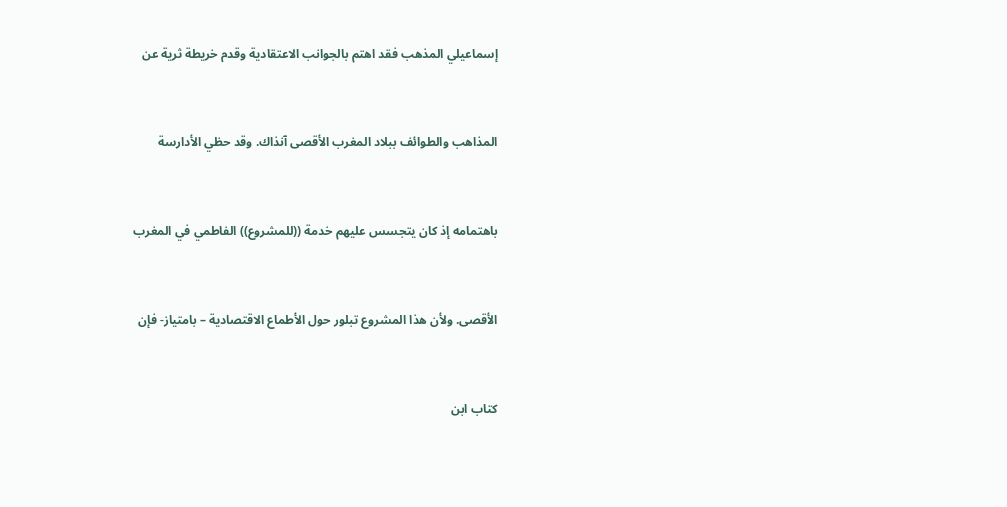إسماعيلي المذهب فقد اهتم بالجوانب الاعتقادية وقدم خريطة ثرية عن


المذاهب والطوائف ببلاد المغرب الأقصى آنذاك. وقد حظي الأدارسة


باهتمامه إذ كان يتجسس عليهم خدمة ((للمشروع)) الفاطمي في المغرب


الأقصى. ولأن هذا المشروع تبلور حول الأطماع الاقتصادية – بامتياز- فإن


كتاب ابن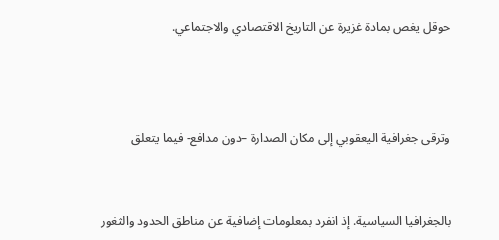حوقل يغص بمادة غزيرة عن التاريخ الاقتصادي والاجتماعي.



وترقى جغرافية اليعقوبي إلى مكان الصدارة –دون مدافع- فيما يتعلق


بالجغرافيا السياسية. إذ انفرد بمعلومات إضافية عن مناطق الحدود والثغور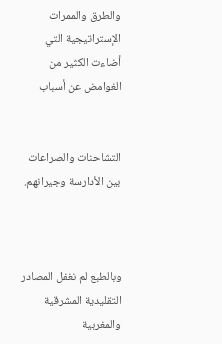والطرق والممرات الإستراتيجية التي أضاءت الكثير من الغوامض عن أسباب


التشاحنات والصراعات بين الأدارسة وجيرانهم.



وبالطبع لم نغفل المصادر التقليدية المشرقية والمغربية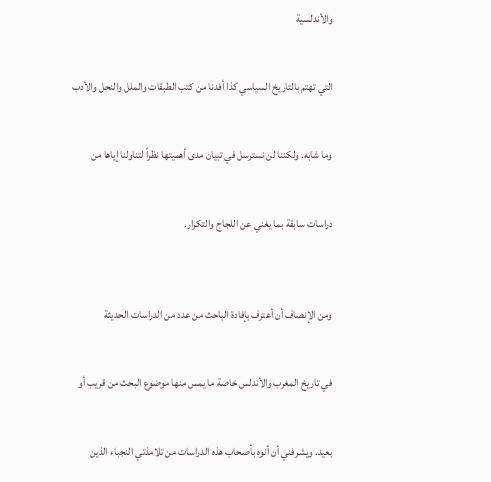والأندلسية


التي تهتم بالتاريخ السياسي كذا أفدنا من كتب الطبقات والملل والنحل والأدب


وما شابه. ولكننا لن نسترسل في تبيان مدى أهميتها نظراً لتناولنا إياها من


دراسات سابقة بما يغني عن اللجاج والتكرار.



ومن الإنصاف أن أعترف بإفادة الباحث من عدد من الدراسات الحديثة


في تاريخ المغرب والأندلس خاصة ما يمس منها موضوع البحث من قريب أو


بعيد. ويشرفني أن أنوه بأصحاب هذه الدراسات من تلامذتي النجباء الذين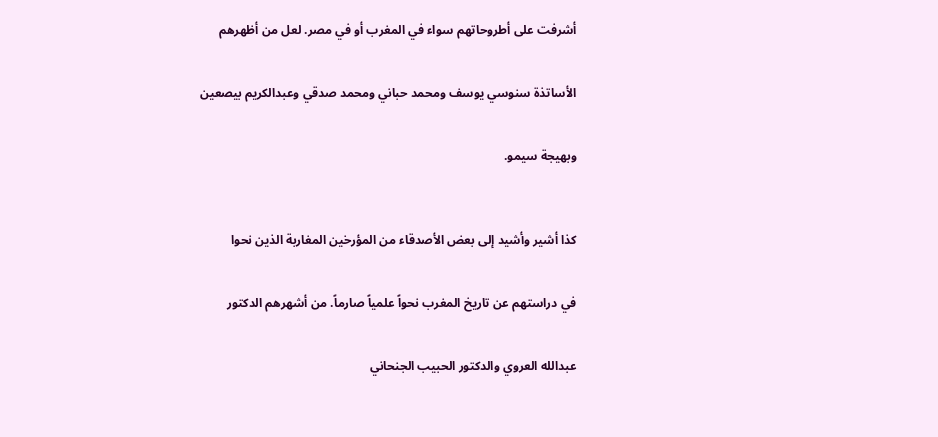أشرفت على أطروحاتهم سواء في المغرب أو في مصر. لعل من أظهرهم


الأساتذة سنوسي يوسف ومحمد حباني ومحمد صدقي وعبدالكريم بيصعين


وبهيجة سيمو.



كذا أشير وأشيد إلى بعض الأصدقاء من المؤرخين المغاربة الذين نحوا


في دراستهم عن تاريخ المغرب نحواً علمياً صارماً. من أشهرهم الدكتور


عبدالله العروي والدكتور الحبيب الجنحاني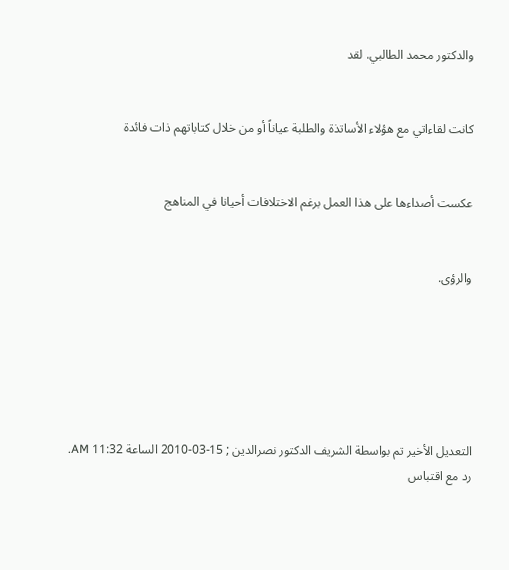والدكتور محمد الطالبي. لقد


كانت لقاءاتي مع هؤلاء الأساتذة والطلبة عياناً أو من خلال كتاباتهم ذات فائدة


عكست أصداءها على هذا العمل برغم الاختلافات أحيانا في المناهج


والرؤى.






التعديل الأخير تم بواسطة الشريف الدكتور نصرالدين ; 15-03-2010 الساعة 11:32 AM.
رد مع اقتباس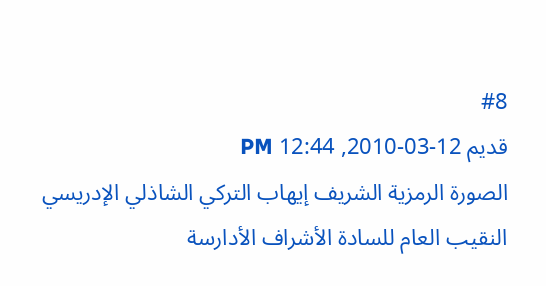#8
قديم 12-03-2010, 12:44 PM
الصورة الرمزية الشريف إيهاب التركي الشاذلي الإدريسي
النقيب العام للسادة الأشراف الأدارسة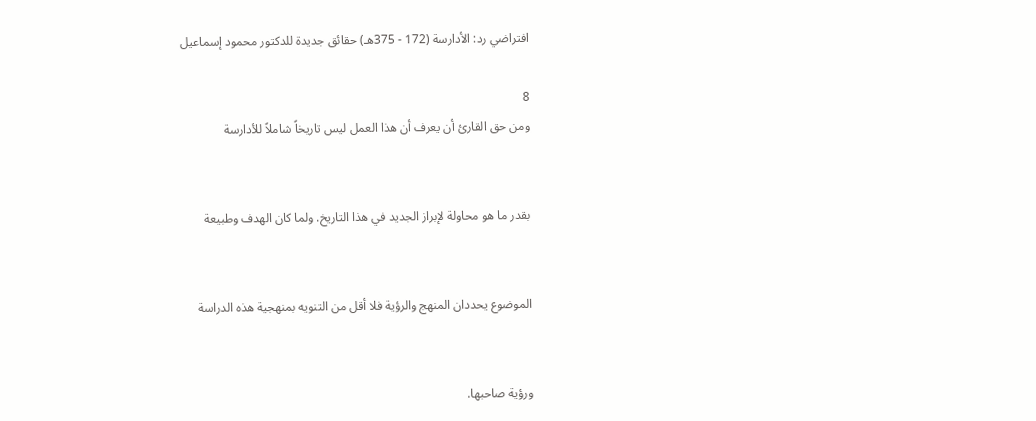افتراضي رد: الأدارسة (172 - 375هـ) حقائق جديدة للدكتور محمود إسماعيل

8
ومن حق القارئ أن يعرف أن هذا العمل ليس تاريخاً شاملاً للأدارسة


بقدر ما هو محاولة لإبراز الجديد في هذا التاريخ. ولما كان الهدف وطبيعة


الموضوع يحددان المنهج والرؤية فلا أقل من التنويه بمنهجية هذه الدراسة


ورؤية صاحبها.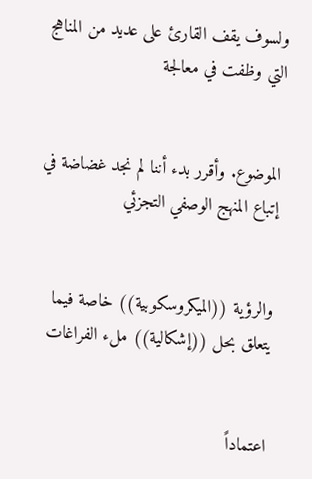ولسوف يقف القارئ على عديد من المناهج التي وظفت في معالجة


الموضوع. وأقرر بدء أننا لم نجد غضاضة في إتباع المنهج الوصفي التجزئي


والرؤية ((الميكروسكوبية)) خاصة فيما يتعلق بحل ((إشكالية)) ملء الفراغات


اعتماداً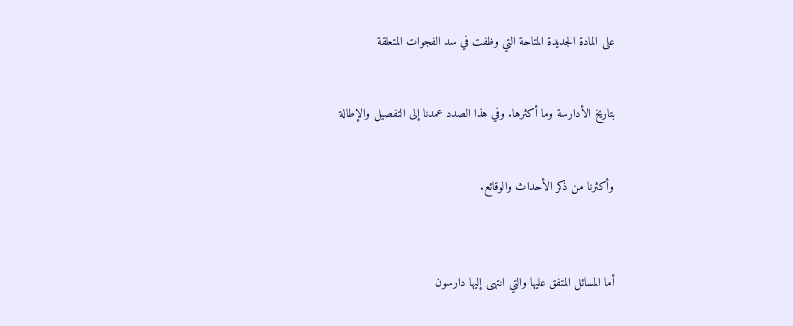على المادة الجديدة المتاحة التي وظفت في سد الفجوات المتعلقة


بتاريخ الأدارسة وما أكثرها. وفي هذا الصدد عمدنا إلى التفصيل والإطالة


وأكثرنا من ذكر الأحداث والوقائع.



أما المسائل المتفق عليها والتي انتهى إليها دارسون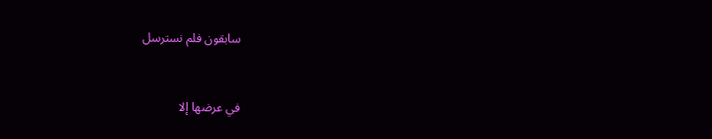سابقون فلم نسترسل


في عرضها إلا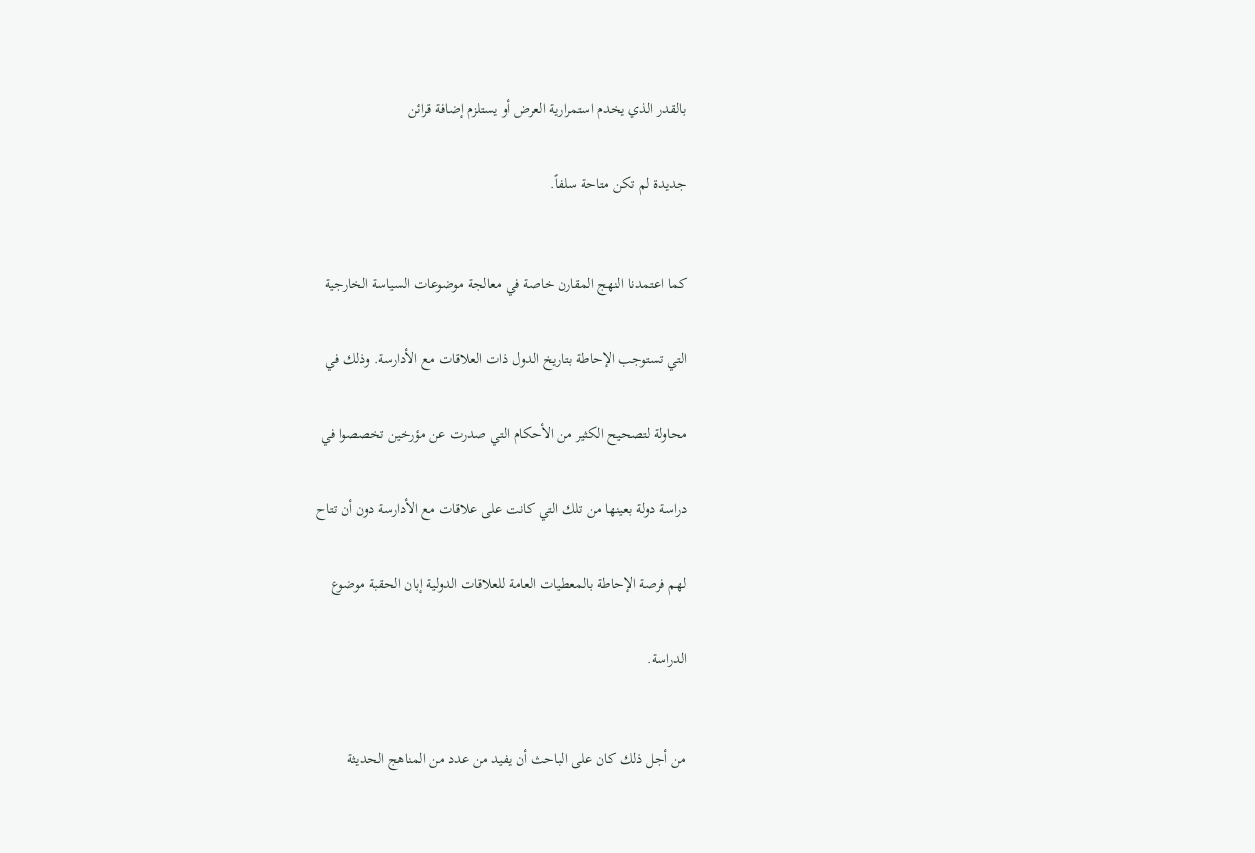بالقدر الذي يخدم استمرارية العرض أو يستلزم إضافة قرائن


جديدة لم تكن متاحة سلفاً.



كما اعتمدنا النهج المقارن خاصة في معالجة موضوعات السياسة الخارجية


التي تستوجب الإحاطة بتاريخ الدول ذات العلاقات مع الأدارسة. وذلك في


محاولة لتصحيح الكثير من الأحكام التي صدرت عن مؤرخين تخصصوا في


دراسة دولة بعينها من تلك التي كانت على علاقات مع الأدارسة دون أن تتاح


لهم فرصة الإحاطة بالمعطيات العامة للعلاقات الدولية إبان الحقبة موضوع


الدراسة.



من أجل ذلك كان على الباحث أن يفيد من عدد من المناهج الحديثة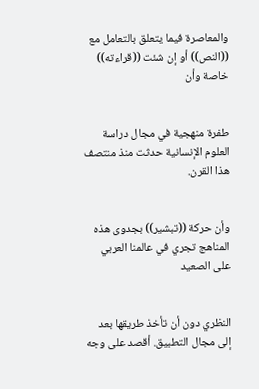والمعاصرة فيما يتعلق بالتعامل مع ((النص)) أو إن شئت ((قراءته)) خاصة وأن


طفرة منهجية في مجال دراسة العلوم الإنسانية حدثت منذ منتصف هذا القرن.


وأن حركة ((تبشير)) بجدوى هذه المناهج تجري في عالمنا العربي على الصعيد


النظري دون أن تأخذ طريقها بعد إلى مجال التطبيق. أقصد على وجه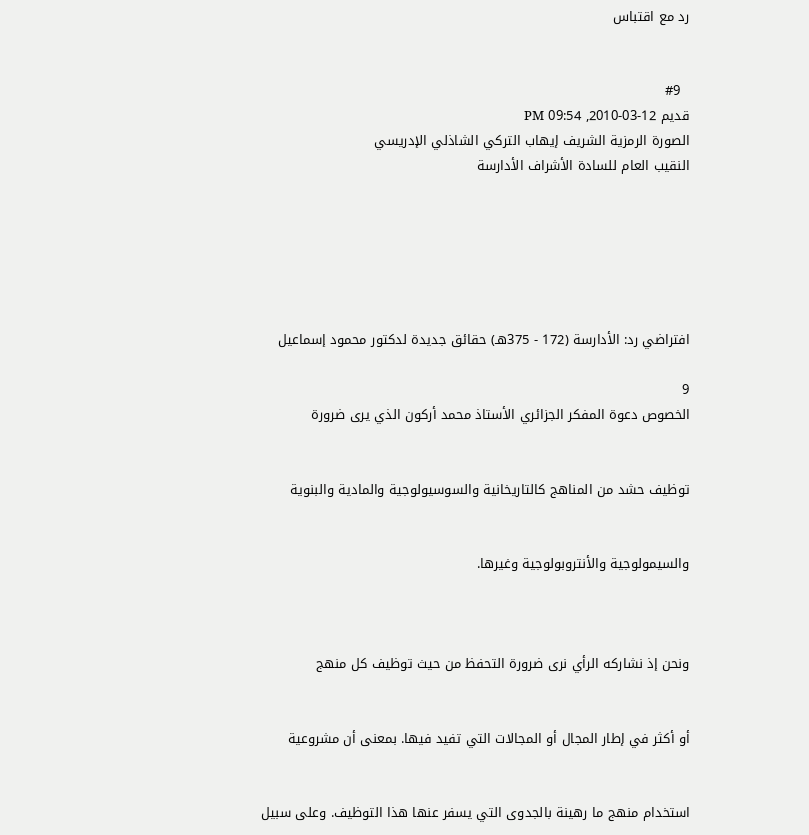رد مع اقتباس


  #9
قديم 12-03-2010, 09:54 PM
الصورة الرمزية الشريف إيهاب التركي الشاذلي الإدريسي
النقيب العام للسادة الأشراف الأدارسة






افتراضي رد: الأدارسة (172 - 375هـ) حقائق جديدة لدكتور محمود إسماعيل

9
الخصوص دعوة المفكر الجزائري الأستاذ محمد أركون الذي يرى ضرورة


توظيف حشد من المناهج كالتاريخانية والسوسيولوجية والمادية والبنوية


والسيمولوجية والأنتروبولوجية وغيرها.



ونحن إذ نشاركه الرأي نرى ضرورة التحفظ من حيث توظيف كل منهج


أو أكثر في إطار المجال أو المجالات التي تفيد فيها. بمعنى أن مشروعية


استخدام منهج ما رهينة بالجدوى التي يسفر عنها هذا التوظيف. وعلى سبيل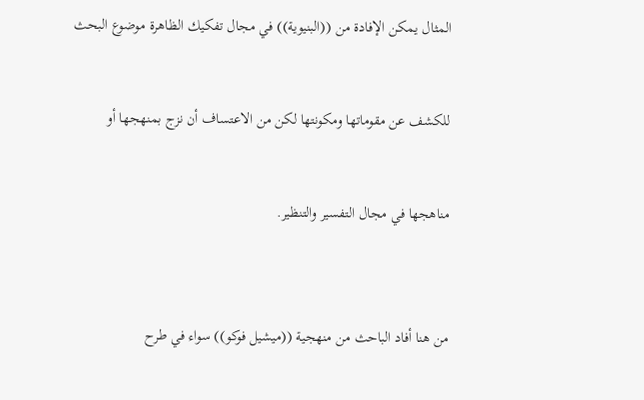المثال يمكن الإفادة من ((البنيوية)) في مجال تفكيك الظاهرة موضوع البحث


للكشف عن مقوماتها ومكونتها لكن من الاعتساف أن نزج بمنهجها أو


مناهجها في مجال التفسير والتنظير.



من هنا أفاد الباحث من منهجية ((ميشيل فوكو)) سواء في طرح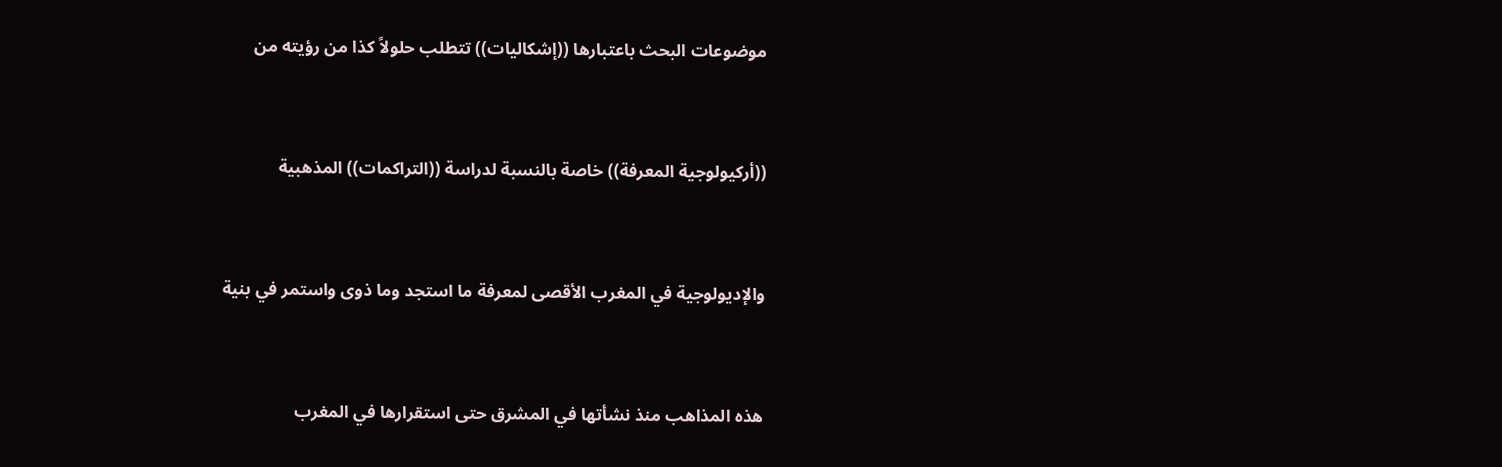موضوعات البحث باعتبارها ((إشكاليات)) تتطلب حلولاً كذا من رؤيته من


((أركيولوجية المعرفة)) خاصة بالنسبة لدراسة ((التراكمات)) المذهبية


والإديولوجية في المغرب الأقصى لمعرفة ما استجد وما ذوى واستمر في بنية


هذه المذاهب منذ نشأتها في المشرق حتى استقرارها في المغرب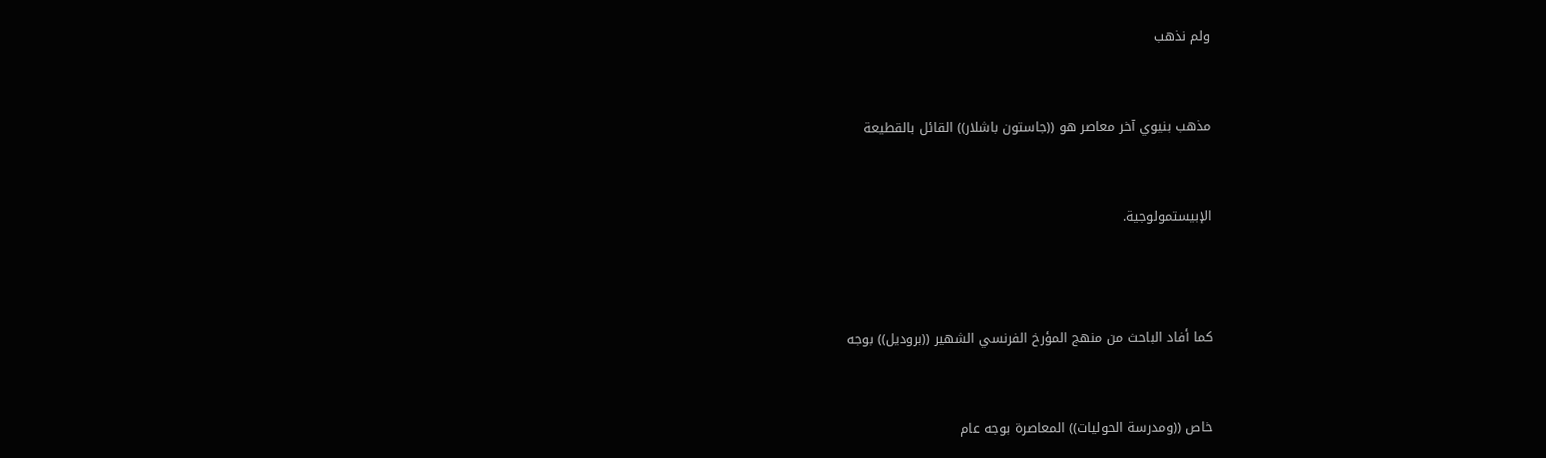ولم نذهب


مذهب بنيوي آخر معاصر هو ((جاستون باشلار)) القائل بالقطيعة


الإبيستمولوجية.



كما أفاد الباحث من منهج المؤرخ الفرنسي الشهير ((بروديل)) بوجه


خاص ((ومدرسة الحوليات)) المعاصرة بوجه عام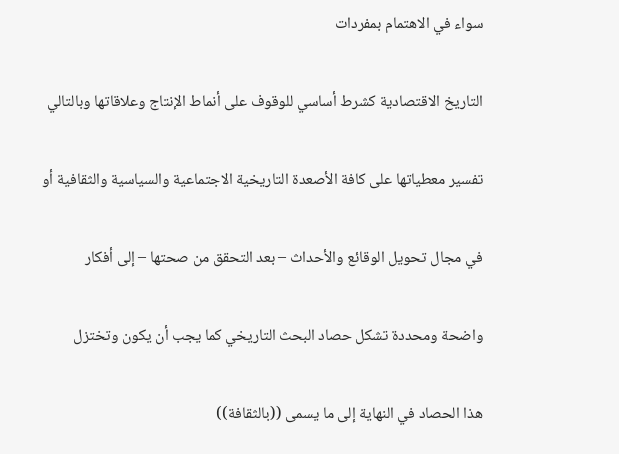سواء في الاهتمام بمفردات


التاريخ الاقتصادية كشرط أساسي للوقوف على أنماط الإنتاج وعلاقاتها وبالتالي


تفسير معطياتها على كافة الأصعدة التاريخية الاجتماعية والسياسية والثقافية أو


في مجال تحويل الوقائع والأحداث – بعد التحقق من صحتها – إلى أفكار


واضحة ومحددة تشكل حصاد البحث التاريخي كما يجب أن يكون وتختزل


هذا الحصاد في النهاية إلى ما يسمى ((بالثقافة))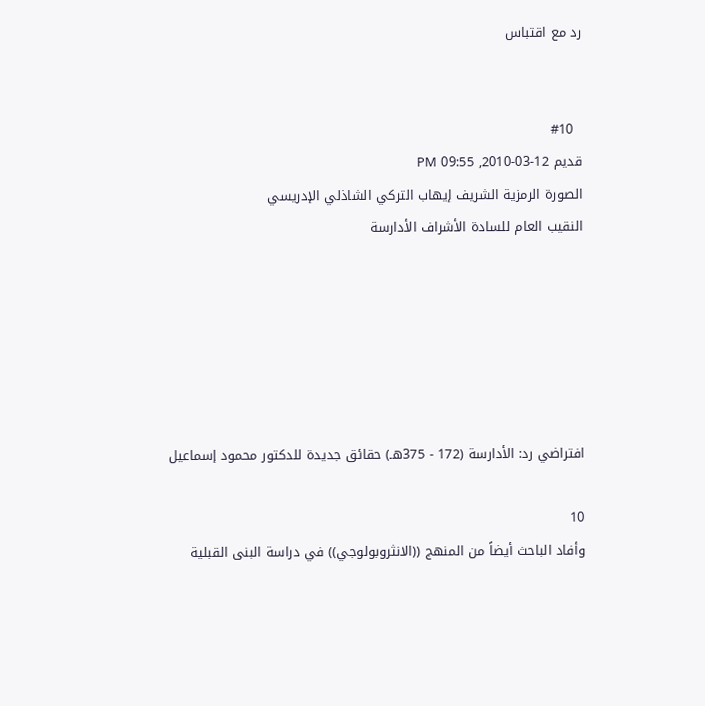رد مع اقتباس


  #10
قديم 12-03-2010, 09:55 PM
الصورة الرمزية الشريف إيهاب التركي الشاذلي الإدريسي
النقيب العام للسادة الأشراف الأدارسة






افتراضي رد: الأدارسة (172 - 375هـ) حقائق جديدة للدكتور محمود إسماعيل

10
وأفاد الباحث أيضاً من المنهج ((الانثروبولوجي)) في دراسة البنى القبلية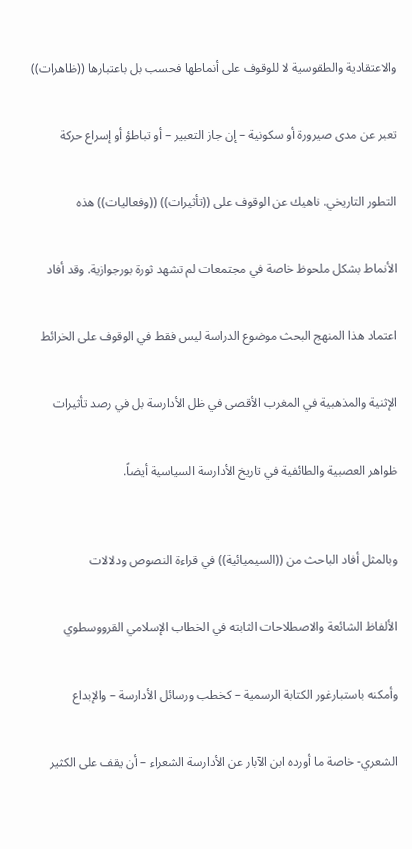والاعتقادية والطقوسية لا للوقوف على أنماطها فحسب بل باعتبارها ((ظاهرات))


تعبر عن مدى صيرورة أو سكونية – إن جاز التعبير – أو تباطؤ أو إسراع حركة


التطور التاريخي. ناهيك عن الوقوف على ((تأثيرات)) ((وفعاليات)) هذه


الأنماط بشكل ملحوظ خاصة في مجتمعات لم تشهد ثورة بورجوازية. وقد أفاد


اعتماد هذا المنهج البحث موضوع الدراسة ليس فقط في الوقوف على الخرائط


الإثنية والمذهبية في المغرب الأقصى في ظل الأدارسة بل في رصد تأثيرات


ظواهر العصبية والطائفية في تاريخ الأدارسة السياسية أيضاً.



وبالمثل أفاد الباحث من ((السيميائية)) في قراءة النصوص ودلالات


الألفاظ الشائعة والاصطلاحات الثابته في الخطاب الإسلامي القرووسطوي


وأمكنه باستبارغور الكتابة الرسمية – كخطب ورسائل الأدارسة – والإبداع


الشعري- خاصة ما أورده ابن الآبار عن الأدارسة الشعراء – أن يقف على الكثير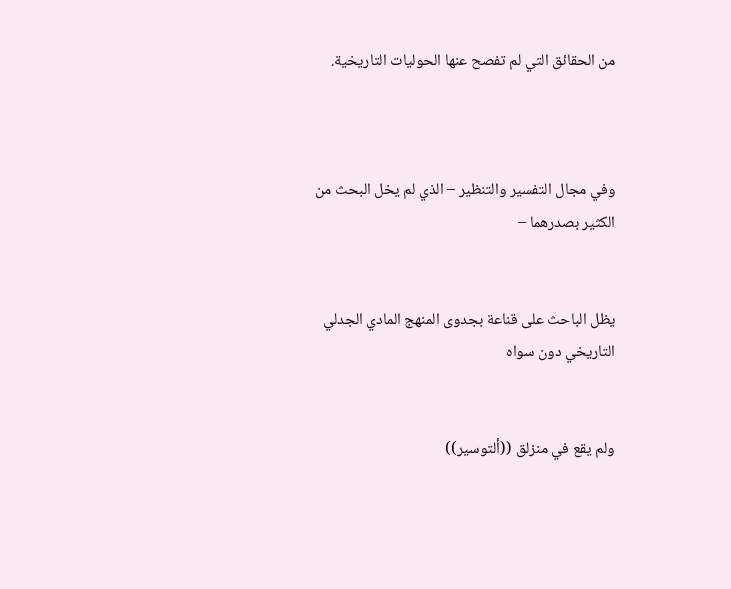من الحقائق التي لم تفصح عنها الحوليات التاريخية.



وفي مجال التفسير والتنظير – الذي لم يخل البحث من الكثير بصدرهما –


يظل الباحث على قناعة بجدوى المنهج المادي الجدلي التاريخي دون سواه


ولم يقع في منزلق ((ألتوسير))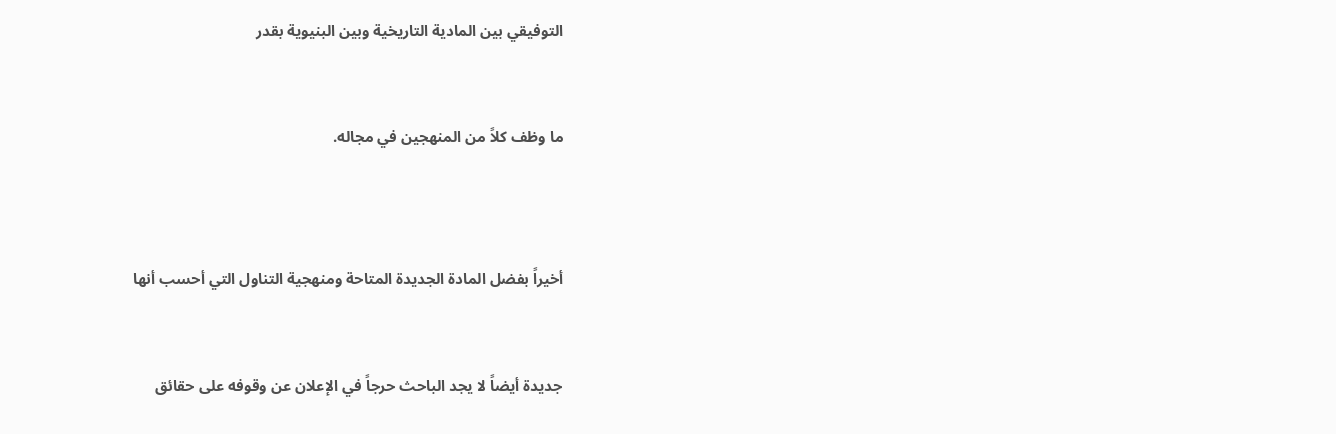التوفيقي بين المادية التاريخية وبين البنيوية بقدر


ما وظف كلاً من المنهجين في مجاله.



أخيراً بفضل المادة الجديدة المتاحة ومنهجية التناول التي أحسب أنها


جديدة أيضاً لا يجد الباحث حرجاً في الإعلان عن وقوفه على حقائق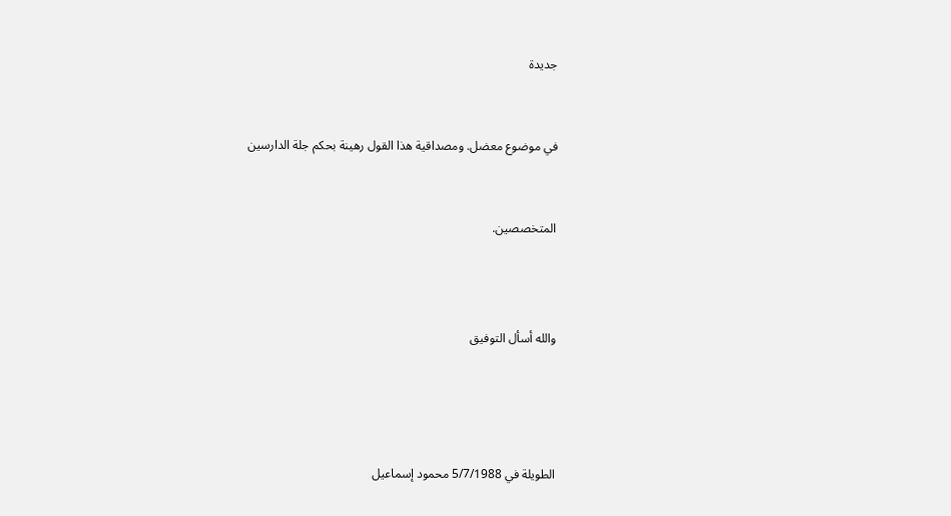جديدة


في موضوع معضل. ومصداقية هذا القول رهينة بحكم جلة الدارسين


المتخصصين.



والله أسأل التوفيق




الطويلة في 5/7/1988 محمود إسماعيل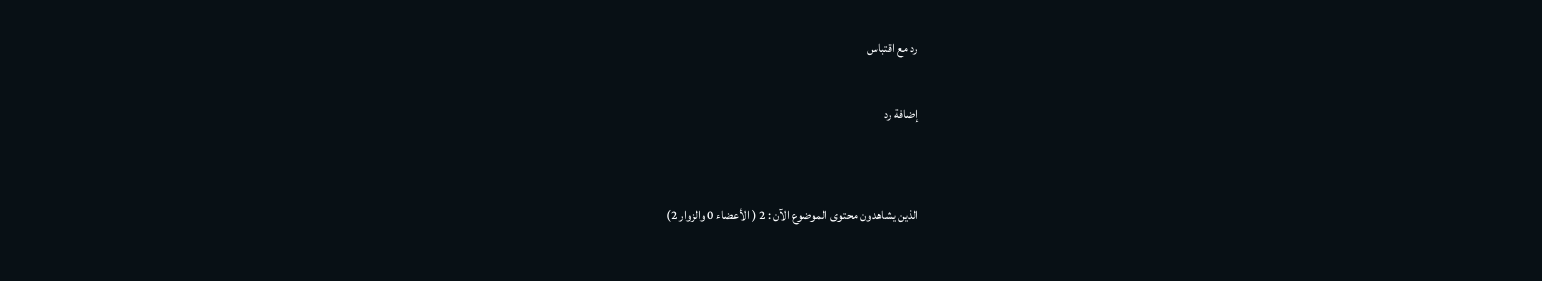رد مع اقتباس

إضافة رد


الذين يشاهدون محتوى الموضوع الآن : 2 ( الأعضاء 0 والزوار 2)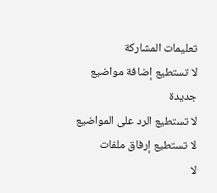تعليمات المشاركة
لا تستطيع إضافة مواضيع جديدة
لا تستطيع الرد على المواضيع
لا تستطيع إرفاق ملفات
لا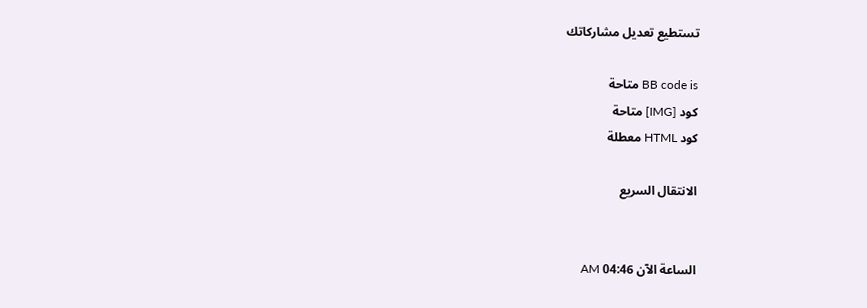تستطيع تعديل مشاركاتك

BB code is متاحة
كود [IMG] متاحة
كود HTML معطلة

الانتقال السريع


الساعة الآن 04:46 AM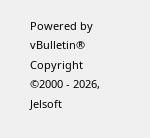Powered by vBulletin® Copyright ©2000 - 2026, Jelsoft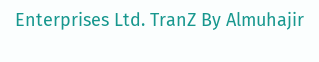Enterprises Ltd. TranZ By Almuhajir